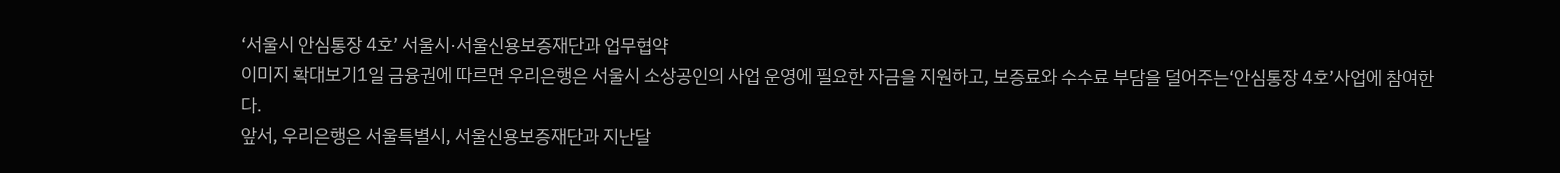‘서울시 안심통장 4호’ 서울시·서울신용보증재단과 업무협약
이미지 확대보기1일 금융권에 따르면 우리은행은 서울시 소상공인의 사업 운영에 필요한 자금을 지원하고, 보증료와 수수료 부담을 덜어주는‘안심통장 4호’사업에 참여한다.
앞서, 우리은행은 서울특별시, 서울신용보증재단과 지난달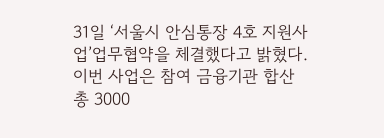31일 ‘서울시 안심통장 4호 지원사업’업무협약을 체결했다고 밝혔다.
이번 사업은 참여 금융기관 합산 총 3000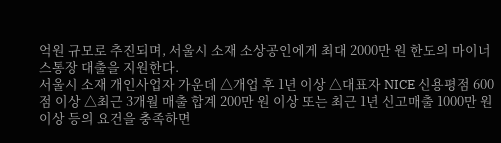억원 규모로 추진되며, 서울시 소재 소상공인에게 최대 2000만 원 한도의 마이너스통장 대출을 지원한다.
서울시 소재 개인사업자 가운데 △개업 후 1년 이상 △대표자 NICE 신용평점 600점 이상 △최근 3개월 매출 합계 200만 원 이상 또는 최근 1년 신고매출 1000만 원 이상 등의 요건을 충족하면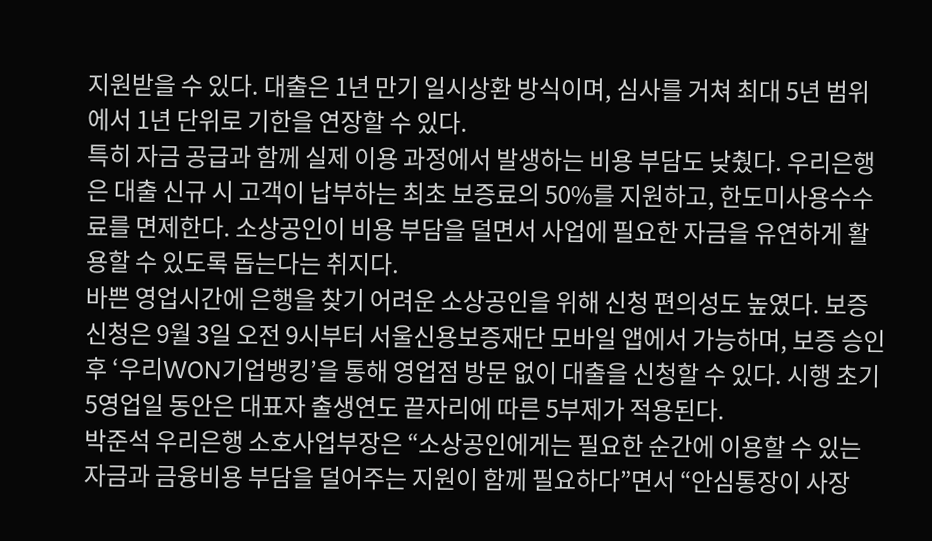지원받을 수 있다. 대출은 1년 만기 일시상환 방식이며, 심사를 거쳐 최대 5년 범위에서 1년 단위로 기한을 연장할 수 있다.
특히 자금 공급과 함께 실제 이용 과정에서 발생하는 비용 부담도 낮췄다. 우리은행은 대출 신규 시 고객이 납부하는 최초 보증료의 50%를 지원하고, 한도미사용수수료를 면제한다. 소상공인이 비용 부담을 덜면서 사업에 필요한 자금을 유연하게 활용할 수 있도록 돕는다는 취지다.
바쁜 영업시간에 은행을 찾기 어려운 소상공인을 위해 신청 편의성도 높였다. 보증 신청은 9월 3일 오전 9시부터 서울신용보증재단 모바일 앱에서 가능하며, 보증 승인 후 ‘우리WON기업뱅킹’을 통해 영업점 방문 없이 대출을 신청할 수 있다. 시행 초기 5영업일 동안은 대표자 출생연도 끝자리에 따른 5부제가 적용된다.
박준석 우리은행 소호사업부장은 “소상공인에게는 필요한 순간에 이용할 수 있는 자금과 금융비용 부담을 덜어주는 지원이 함께 필요하다”면서 “안심통장이 사장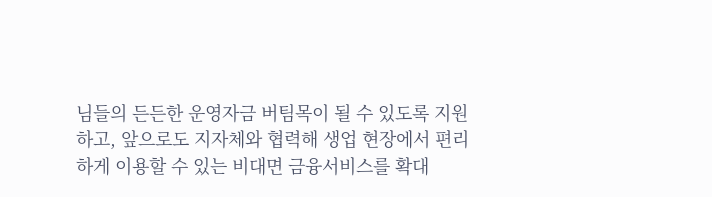님들의 든든한 운영자금 버팀목이 될 수 있도록 지원하고, 앞으로도 지자체와 협력해 생업 현장에서 편리하게 이용할 수 있는 비대면 금융서비스를 확대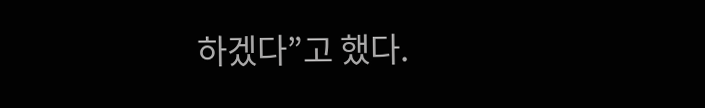하겠다”고 했다.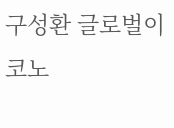구성환 글로벌이코노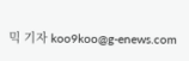믹 기자 koo9koo@g-enews.com